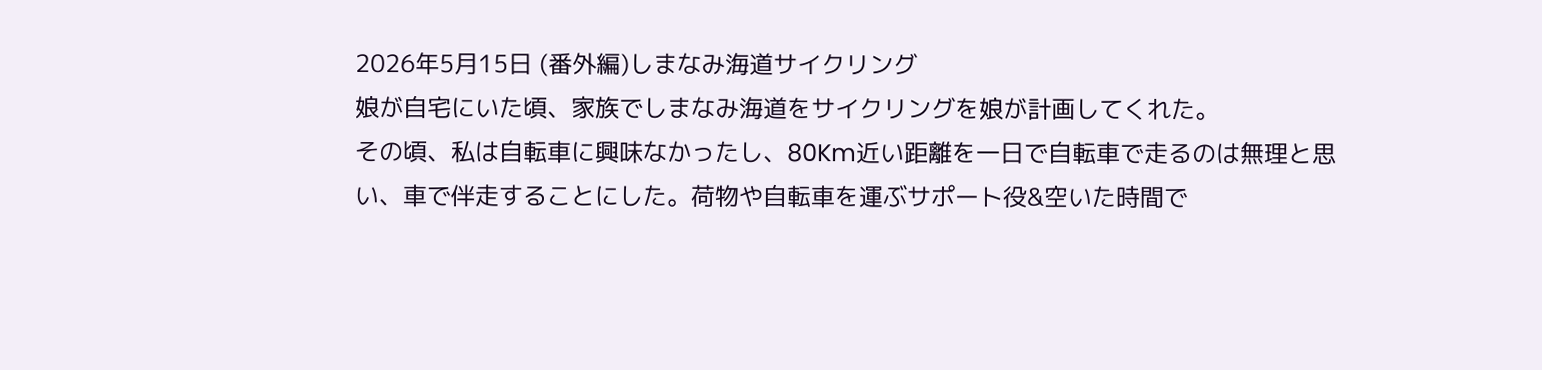2026年5月15日 (番外編)しまなみ海道サイクリング
娘が自宅にいた頃、家族でしまなみ海道をサイクリングを娘が計画してくれた。
その頃、私は自転車に興味なかったし、80Km近い距離を一日で自転車で走るのは無理と思い、車で伴走することにした。荷物や自転車を運ぶサポート役&空いた時間で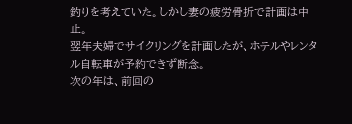釣りを考えていた。しかし妻の疲労骨折で計画は中止。
翌年夫婦でサイクリングを計画したが、ホテルやレンタル自転車が予約できず断念。
次の年は、前回の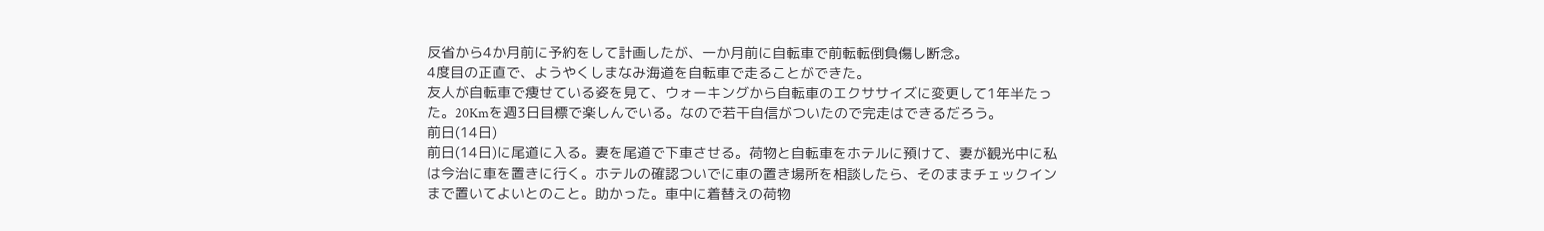反省から4か月前に予約をして計画したが、一か月前に自転車で前転転倒負傷し断念。
4度目の正直で、ようやくしまなみ海道を自転車で走ることができた。
友人が自転車で痩せている姿を見て、ウォーキングから自転車のエクササイズに変更して1年半たった。20Kmを週3日目標で楽しんでいる。なので若干自信がついたので完走はできるだろう。
前日(14日)
前日(14日)に尾道に入る。妻を尾道で下車させる。荷物と自転車をホテルに預けて、妻が観光中に私は今治に車を置きに行く。ホテルの確認ついでに車の置き場所を相談したら、そのままチェックインまで置いてよいとのこと。助かった。車中に着替えの荷物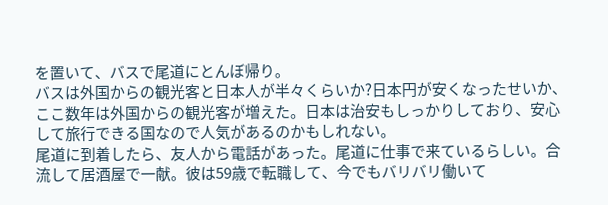を置いて、バスで尾道にとんぼ帰り。
バスは外国からの観光客と日本人が半々くらいか?日本円が安くなったせいか、ここ数年は外国からの観光客が増えた。日本は治安もしっかりしており、安心して旅行できる国なので人気があるのかもしれない。
尾道に到着したら、友人から電話があった。尾道に仕事で来ているらしい。合流して居酒屋で一献。彼は59歳で転職して、今でもバリバリ働いて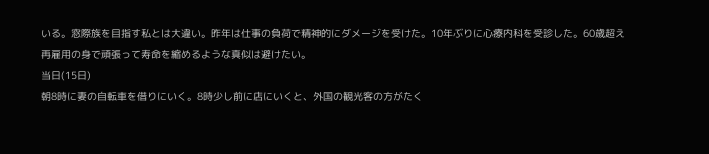いる。窓際族を目指す私とは大違い。昨年は仕事の負荷で精神的にダメージを受けた。10年ぶりに心療内科を受診した。60歳超え再雇用の身で頑張って寿命を縮めるような真似は避けたい。
当日(15日)
朝8時に妻の自転車を借りにいく。8時少し前に店にいくと、外国の観光客の方がたく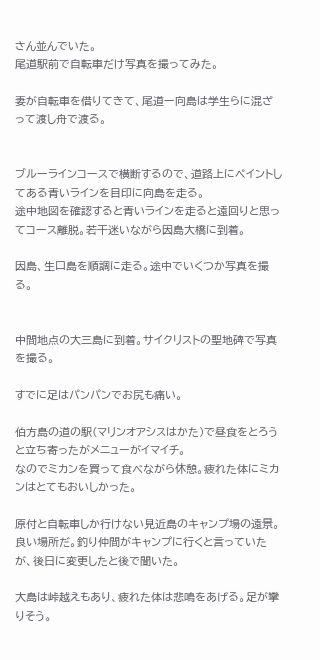さん並んでいた。
尾道駅前で自転車だけ写真を撮ってみた。

妻が自転車を借りてきて、尾道ー向島は学生らに混ざって渡し舟で渡る。


ブルーラインコースで横断するので、道路上にペイントしてある青いラインを目印に向島を走る。
途中地図を確認すると青いラインを走ると遠回りと思ってコース離脱。若干迷いながら因島大橋に到着。

因島、生口島を順調に走る。途中でいくつか写真を撮る。


中間地点の大三島に到着。サイクリストの聖地碑で写真を撮る。

すでに足はパンパンでお尻も痛い。

伯方島の道の駅(マリンオアシスはかた)で昼食をとろうと立ち寄ったがメニューがイマイチ。
なのでミカンを買って食べながら休憩。疲れた体にミカンはとてもおいしかった。

原付と自転車しか行けない見近島のキャンプ場の遠景。良い場所だ。釣り仲間がキャンプに行くと言っていたが、後日に変更したと後で聞いた。

大島は峠越えもあり、疲れた体は悲鳴をあげる。足が攣りそう。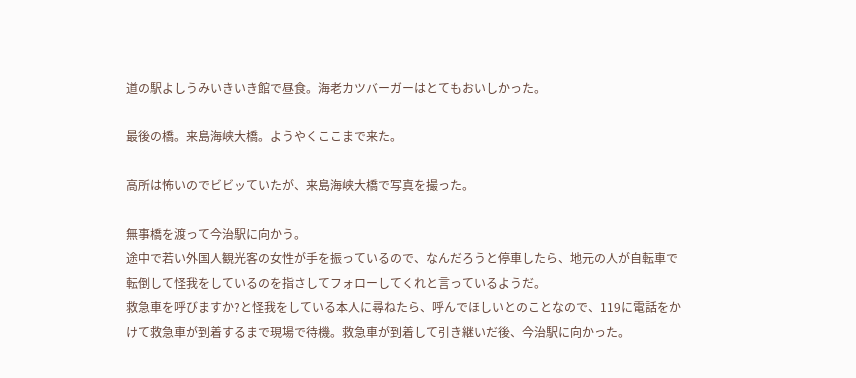道の駅よしうみいきいき館で昼食。海老カツバーガーはとてもおいしかった。

最後の橋。来島海峡大橋。ようやくここまで来た。

高所は怖いのでビビッていたが、来島海峡大橋で写真を撮った。

無事橋を渡って今治駅に向かう。
途中で若い外国人観光客の女性が手を振っているので、なんだろうと停車したら、地元の人が自転車で転倒して怪我をしているのを指さしてフォローしてくれと言っているようだ。
救急車を呼びますか?と怪我をしている本人に尋ねたら、呼んでほしいとのことなので、119に電話をかけて救急車が到着するまで現場で待機。救急車が到着して引き継いだ後、今治駅に向かった。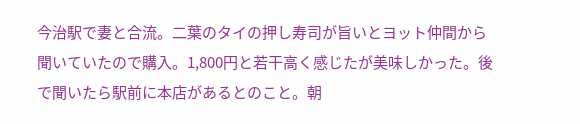今治駅で妻と合流。二葉のタイの押し寿司が旨いとヨット仲間から聞いていたので購入。1,800円と若干高く感じたが美味しかった。後で聞いたら駅前に本店があるとのこと。朝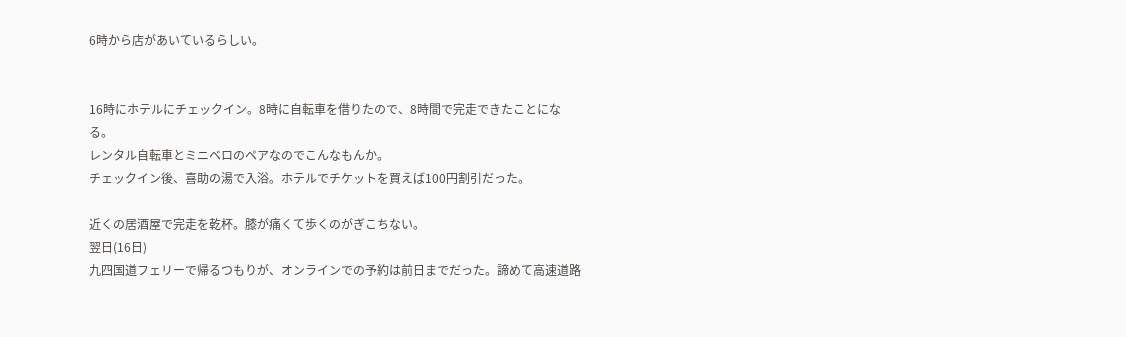6時から店があいているらしい。


16時にホテルにチェックイン。8時に自転車を借りたので、8時間で完走できたことになる。
レンタル自転車とミニベロのペアなのでこんなもんか。
チェックイン後、喜助の湯で入浴。ホテルでチケットを買えば100円割引だった。

近くの居酒屋で完走を乾杯。膝が痛くて歩くのがぎこちない。
翌日(16日)
九四国道フェリーで帰るつもりが、オンラインでの予約は前日までだった。諦めて高速道路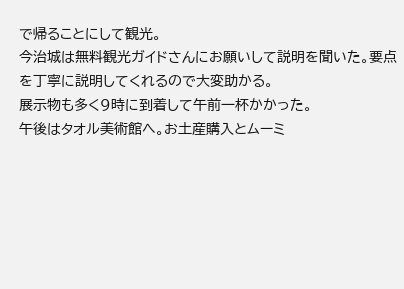で帰ることにして観光。
今治城は無料観光ガイドさんにお願いして説明を聞いた。要点を丁寧に説明してくれるので大変助かる。
展示物も多く9時に到着して午前一杯かかった。
午後はタオル美術館へ。お土産購入とムーミ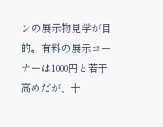ンの展示物見学が目的。有料の展示コーナーは1000円と若干高めだが、十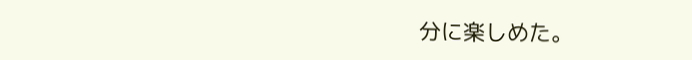分に楽しめた。